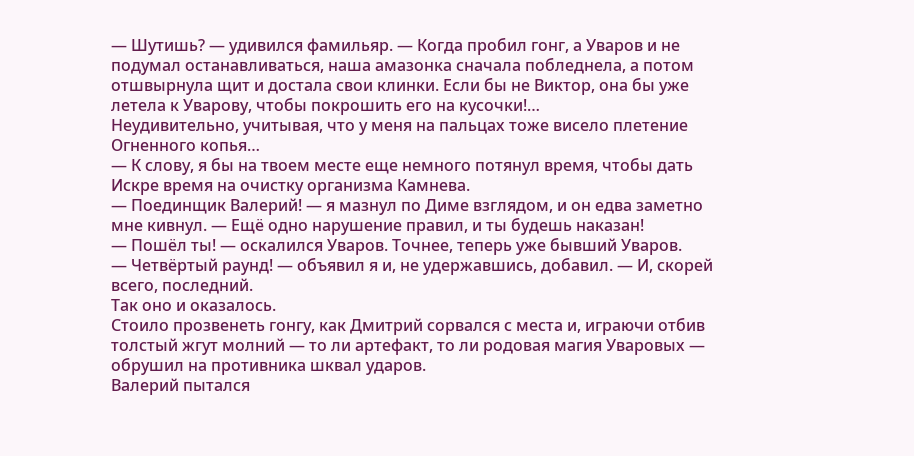— Шутишь? — удивился фамильяр. — Когда пробил гонг, а Уваров и не подумал останавливаться, наша амазонка сначала побледнела, а потом отшвырнула щит и достала свои клинки. Если бы не Виктор, она бы уже летела к Уварову, чтобы покрошить его на кусочки!…
Неудивительно, учитывая, что у меня на пальцах тоже висело плетение Огненного копья…
— К слову, я бы на твоем месте еще немного потянул время, чтобы дать Искре время на очистку организма Камнева.
— Поединщик Валерий! — я мазнул по Диме взглядом, и он едва заметно мне кивнул. — Ещё одно нарушение правил, и ты будешь наказан!
— Пошёл ты! — оскалился Уваров. Точнее, теперь уже бывший Уваров.
— Четвёртый раунд! — объявил я и, не удержавшись, добавил. — И, скорей всего, последний.
Так оно и оказалось.
Стоило прозвенеть гонгу, как Дмитрий сорвался с места и, играючи отбив толстый жгут молний — то ли артефакт, то ли родовая магия Уваровых — обрушил на противника шквал ударов.
Валерий пытался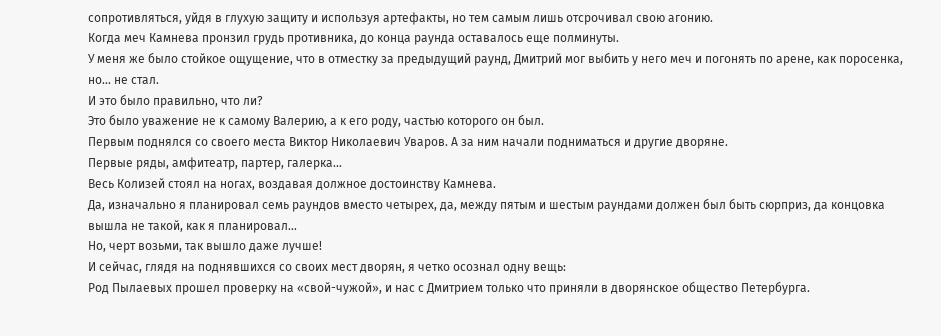сопротивляться, уйдя в глухую защиту и используя артефакты, но тем самым лишь отсрочивал свою агонию.
Когда меч Камнева пронзил грудь противника, до конца раунда оставалось еще полминуты.
У меня же было стойкое ощущение, что в отместку за предыдущий раунд, Дмитрий мог выбить у него меч и погонять по арене, как поросенка, но… не стал.
И это было правильно, что ли?
Это было уважение не к самому Валерию, а к его роду, частью которого он был.
Первым поднялся со своего места Виктор Николаевич Уваров. А за ним начали подниматься и другие дворяне.
Первые ряды, амфитеатр, партер, галерка…
Весь Колизей стоял на ногах, воздавая должное достоинству Камнева.
Да, изначально я планировал семь раундов вместо четырех, да, между пятым и шестым раундами должен был быть сюрприз, да концовка вышла не такой, как я планировал…
Но, черт возьми, так вышло даже лучше!
И сейчас, глядя на поднявшихся со своих мест дворян, я четко осознал одну вещь:
Род Пылаевых прошел проверку на «свой-чужой», и нас с Дмитрием только что приняли в дворянское общество Петербурга.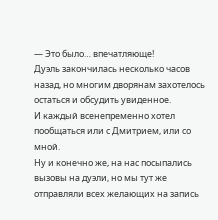— Это было… впечатляюще!
Дуэль закончилась несколько часов назад, но многим дворянам захотелось остаться и обсудить увиденное.
И каждый всенепременно хотел пообщаться или с Дмитрием, или со мной.
Ну и конечно же, на нас посыпались вызовы на дуэли, но мы тут же отправляли всех желающих на запись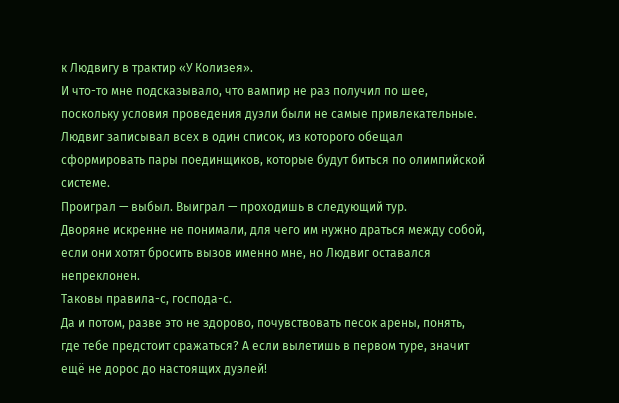к Людвигу в трактир «У Колизея».
И что-то мне подсказывало, что вампир не раз получил по шее, поскольку условия проведения дуэли были не самые привлекательные.
Людвиг записывал всех в один список, из которого обещал сформировать пары поединщиков, которые будут биться по олимпийской системе.
Проиграл — выбыл. Выиграл — проходишь в следующий тур.
Дворяне искренне не понимали, для чего им нужно драться между собой, если они хотят бросить вызов именно мне, но Людвиг оставался непреклонен.
Таковы правила-с, господа-с.
Да и потом, разве это не здорово, почувствовать песок арены, понять, где тебе предстоит сражаться? А если вылетишь в первом туре, значит ещё не дорос до настоящих дуэлей!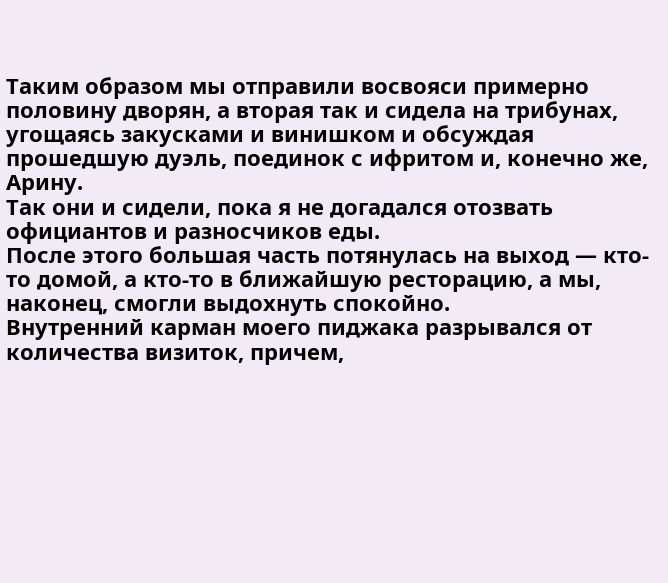Таким образом мы отправили восвояси примерно половину дворян, а вторая так и сидела на трибунах, угощаясь закусками и винишком и обсуждая прошедшую дуэль, поединок с ифритом и, конечно же, Арину.
Так они и сидели, пока я не догадался отозвать официантов и разносчиков еды.
После этого большая часть потянулась на выход — кто-то домой, а кто-то в ближайшую ресторацию, а мы, наконец, смогли выдохнуть спокойно.
Внутренний карман моего пиджака разрывался от количества визиток, причем,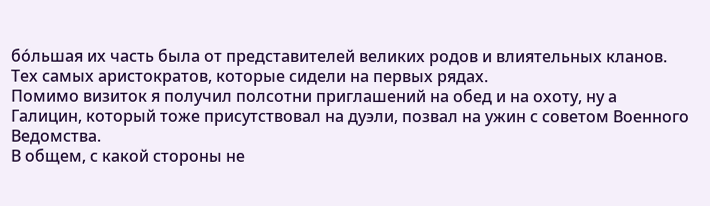бо́льшая их часть была от представителей великих родов и влиятельных кланов. Тех самых аристократов, которые сидели на первых рядах.
Помимо визиток я получил полсотни приглашений на обед и на охоту, ну а Галицин, который тоже присутствовал на дуэли, позвал на ужин с советом Военного Ведомства.
В общем, с какой стороны не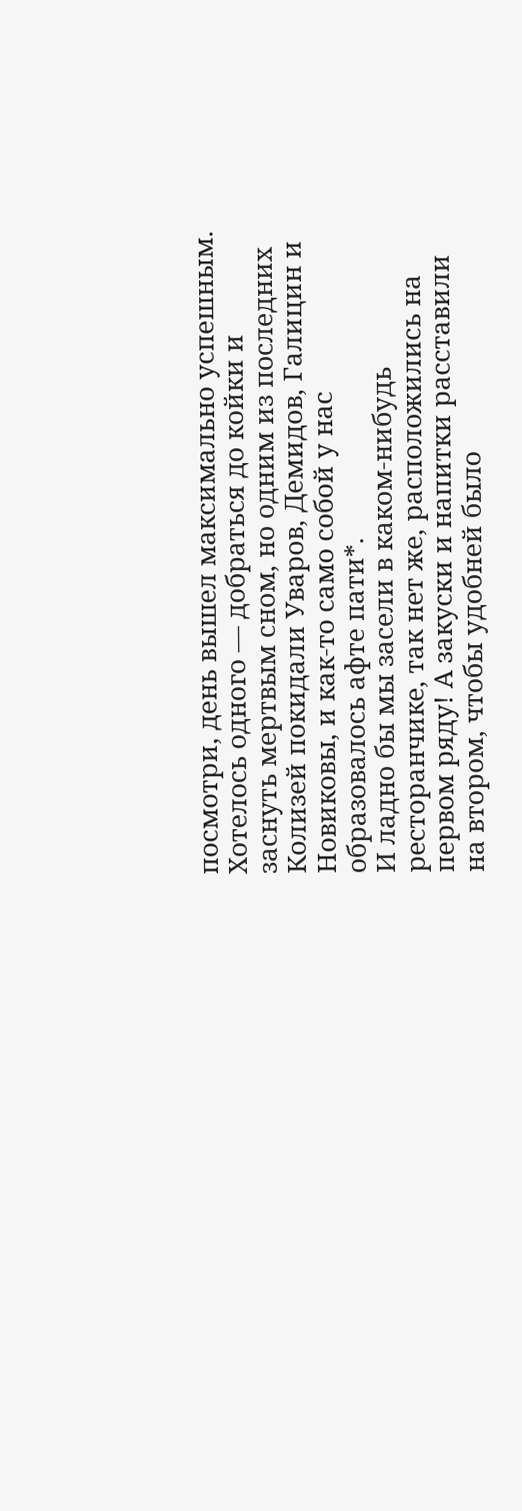посмотри, день вышел максимально успешным.
Хотелось одного — добраться до койки и заснуть мертвым сном, но одним из последних Колизей покидали Уваров, Демидов, Галицин и Новиковы, и как-то само собой у нас образовалось афте пати*.
И ладно бы мы засели в каком-нибудь ресторанчике, так нет же, расположились на первом ряду! А закуски и напитки расставили на втором, чтобы удобней было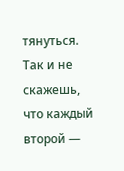тянуться.
Так и не скажешь, что каждый второй —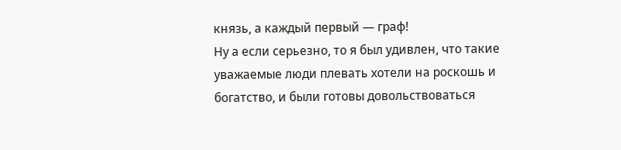князь, а каждый первый — граф!
Ну а если серьезно, то я был удивлен, что такие уважаемые люди плевать хотели на роскошь и богатство, и были готовы довольствоваться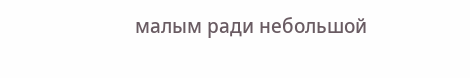малым ради небольшой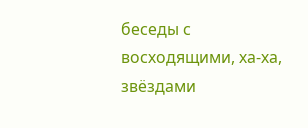беседы с восходящими, ха-ха, звёздами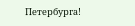Петербурга!